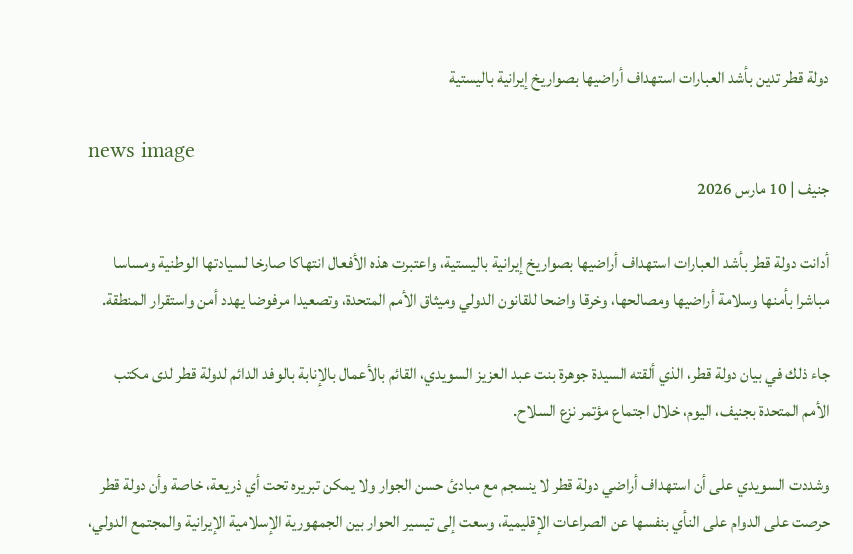دولة قطر تدين بأشد العبارات استهداف أراضيها بصواريخ إيرانية باليستية

news image
جنيف | 10 مارس 2026

أدانت دولة قطر بأشد العبارات استهداف أراضيها بصواريخ إيرانية باليستية، واعتبرت هذه الأفعال انتهاكا صارخا لسيادتها الوطنية ومساسا مباشرا بأمنها وسلامة أراضيها ومصالحها، وخرقا واضحا للقانون الدولي وميثاق الأمم المتحدة، وتصعيدا مرفوضا يهدد أمن واستقرار المنطقة.

جاء ذلك في بيان دولة قطر، الذي ألقته السيدة جوهرة بنت عبد العزيز السويدي، القائم بالأعمال بالإنابة بالوفد الدائم لدولة قطر لدى مكتب الأمم المتحدة بجنيف، اليوم، خلال اجتماع مؤتمر نزع السلاح.

وشددت السويدي على أن استهداف أراضي دولة قطر لا ينسجم مع مبادئ حسن الجوار ولا يمكن تبريره تحت أي ذريعة، خاصة وأن دولة قطر حرصت على الدوام على النأي بنفسها عن الصراعات الإقليمية، وسعت إلى تيسير الحوار بين الجمهورية الإسلامية الإيرانية والمجتمع الدولي،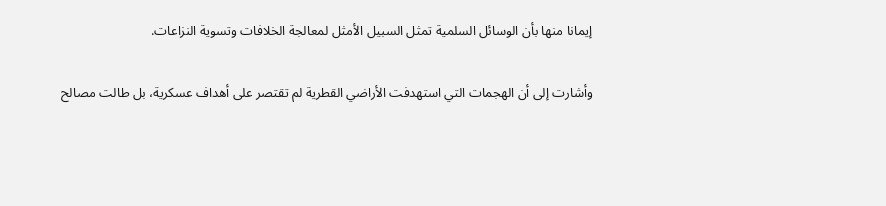إيمانا منها بأن الوسائل السلمية تمثل السبيل الأمثل لمعالجة الخلافات وتسوية النزاعات.

وأشارت إلى أن الهجمات التي استهدفت الأراضي القطرية لم تقتصر على أهداف عسكرية، بل طالت مصالح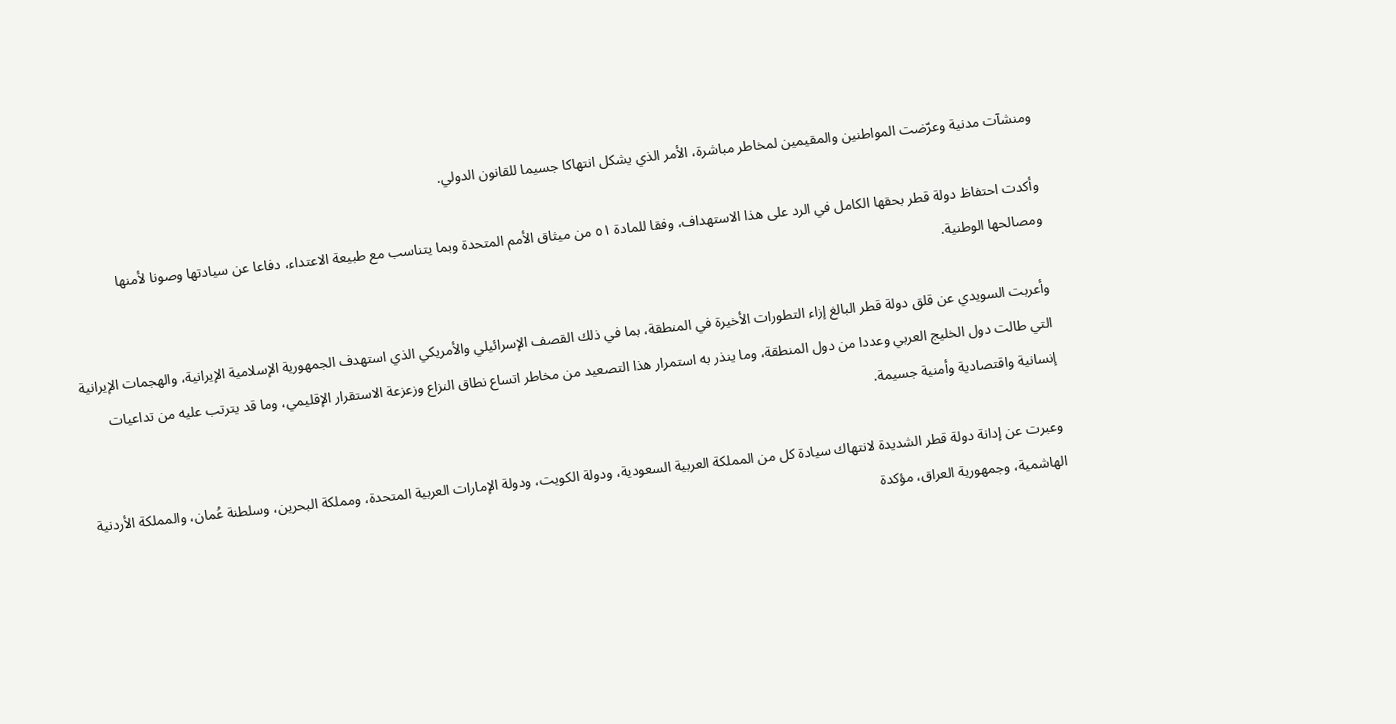ومنشآت مدنية وعرّضت المواطنين والمقيمين لمخاطر مباشرة، الأمر الذي يشكل انتهاكا جسيما للقانون الدولي.

وأكدت احتفاظ دولة قطر بحقها الكامل في الرد على هذا الاستهداف، وفقا للمادة ٥١ من ميثاق الأمم المتحدة وبما يتناسب مع طبيعة الاعتداء، دفاعا عن سيادتها وصونا لأمنها ومصالحها الوطنية.

وأعربت السويدي عن قلق دولة قطر البالغ إزاء التطورات الأخيرة في المنطقة، بما في ذلك القصف الإسرائيلي والأمريكي الذي استهدف الجمهورية الإسلامية الإيرانية، والهجمات الإيرانية التي طالت دول الخليج العربي وعددا من دول المنطقة، وما ينذر به استمرار هذا التصعيد من مخاطر اتساع نطاق النزاع وزعزعة الاستقرار الإقليمي، وما قد يترتب عليه من تداعيات إنسانية واقتصادية وأمنية جسيمة.

وعبرت عن إدانة دولة قطر الشديدة لانتهاك سيادة كل من المملكة العربية السعودية، ودولة الكويت، ودولة الإمارات العربية المتحدة، ومملكة البحرين، وسلطنة عُمان، والمملكة الأردنية الهاشمية، وجمهورية العراق، مؤكدة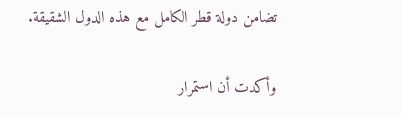تضامن دولة قطر الكامل مع هذه الدول الشقيقة.

وأكدت أن استمرار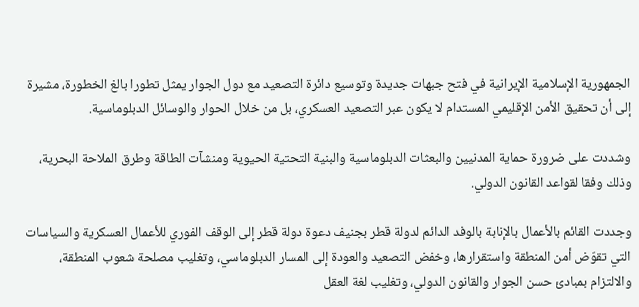الجمهورية الإسلامية الإيرانية في فتح جبهات جديدة وتوسيع دائرة التصعيد مع دول الجوار يمثل تطورا بالغ الخطورة، مشيرة إلى أن تحقيق الأمن الإقليمي المستدام لا يكون عبر التصعيد العسكري، بل من خلال الحوار والوسائل الدبلوماسية.

وشددت على ضرورة حماية المدنيين والبعثات الدبلوماسية والبنية التحتية الحيوية ومنشآت الطاقة وطرق الملاحة البحرية، وذلك وفقا لقواعد القانون الدولي.

وجددت القائم بالأعمال بالإنابة بالوفد الدائم لدولة قطر بجنيف دعوة دولة قطر إلى الوقف الفوري للأعمال العسكرية والسياسات التي تقوّض أمن المنطقة واستقرارها، وخفض التصعيد والعودة إلى المسار الدبلوماسي، وتغليب مصلحة شعوب المنطقة، والالتزام بمبادئ حسن الجوار والقانون الدولي، وتغليب لغة العقل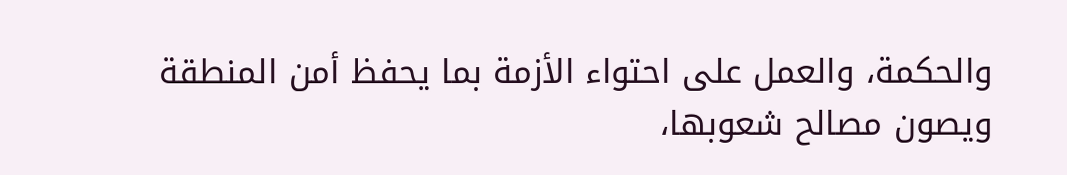والحكمة، والعمل على احتواء الأزمة بما يحفظ أمن المنطقة ويصون مصالح شعوبها،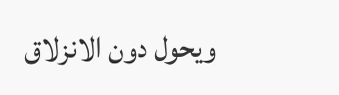ويحول دون الانزلاق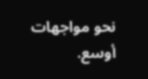نحو مواجهات أوسع.